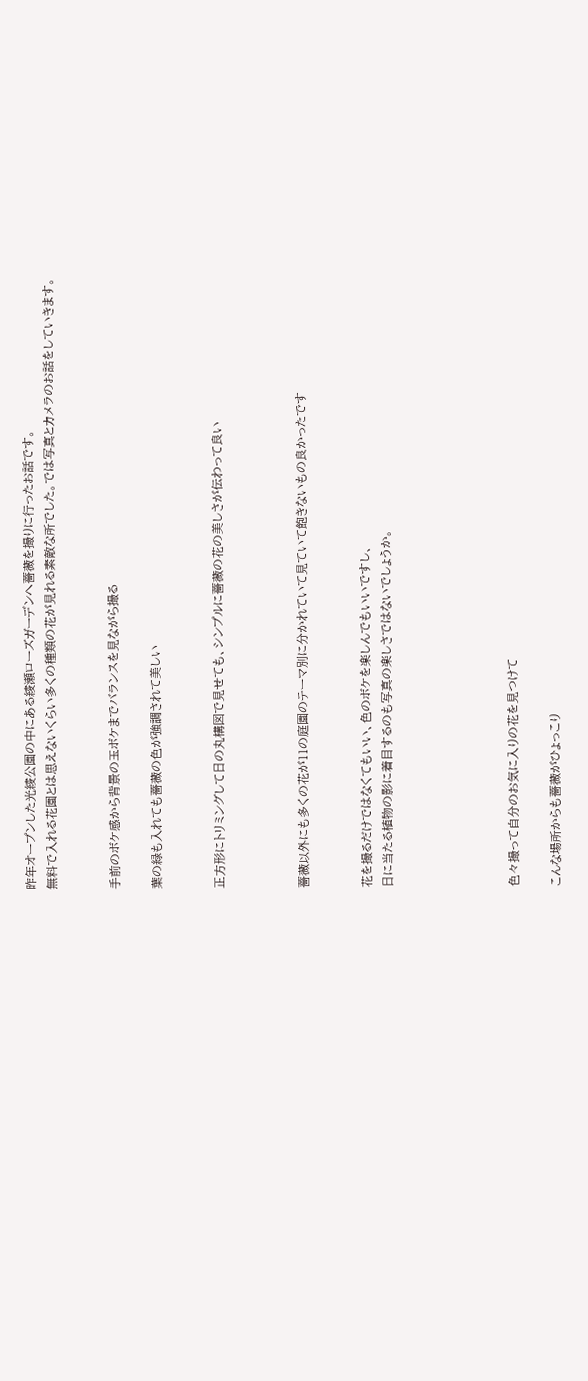昨年オープンした光綾公園の中にある綾瀬ローズガーデンへ薔薇を撮りに行ったお話です。
無料で入れる花園とは思えないくらい多くの種類の花が見れる素敵な所でした。では写真とカメラのお話をしていきます。


手前のボケ感から背景の玉ボケまでバランスを見ながら撮る

葉の緑も入れても薔薇の色が強調されて美しい


正方形にトリミングして日の丸構図で見せても、シンプルに薔薇の花の美しさが伝わって良い



薔薇以外にも多くの花が11の庭園のテーマ別に分かれていて見ていて飽きないもの良かったです


花を撮るだけではなくてもいい、色のボケを楽しんでもいいですし、
日に当たる植物の影に着目するのも写真の楽しさではないでしょうか。





色々撮って自分のお気に入りの花を見つけて

こんな場所からも薔薇がひょっこり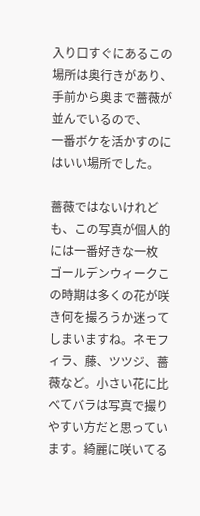入り口すぐにあるこの場所は奥行きがあり、手前から奥まで薔薇が並んでいるので、
一番ボケを活かすのにはいい場所でした。

薔薇ではないけれども、この写真が個人的には一番好きな一枚
ゴールデンウィークこの時期は多くの花が咲き何を撮ろうか迷ってしまいますね。ネモフィラ、藤、ツツジ、薔薇など。小さい花に比べてバラは写真で撮りやすい方だと思っています。綺麗に咲いてる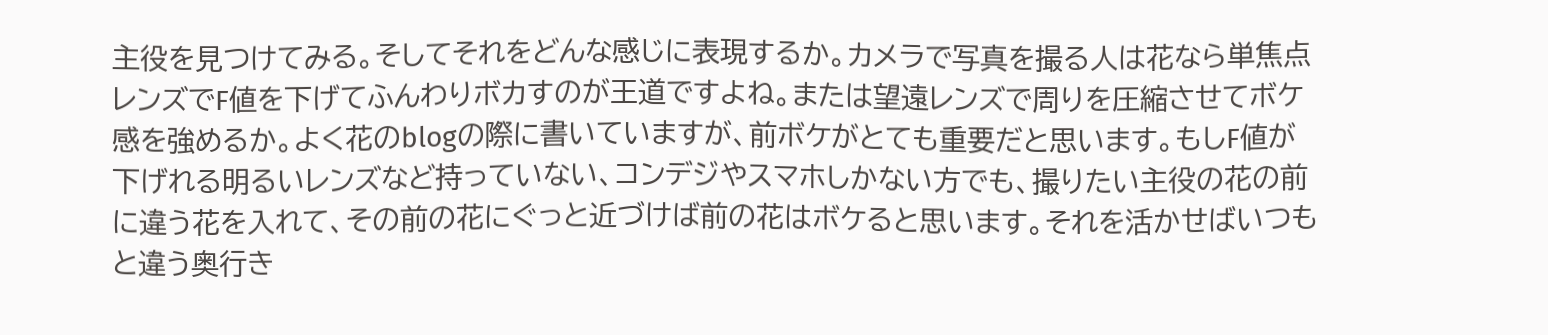主役を見つけてみる。そしてそれをどんな感じに表現するか。カメラで写真を撮る人は花なら単焦点レンズでF値を下げてふんわりボカすのが王道ですよね。または望遠レンズで周りを圧縮させてボケ感を強めるか。よく花のblogの際に書いていますが、前ボケがとても重要だと思います。もしF値が下げれる明るいレンズなど持っていない、コンデジやスマホしかない方でも、撮りたい主役の花の前に違う花を入れて、その前の花にぐっと近づけば前の花はボケると思います。それを活かせばいつもと違う奥行き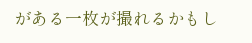がある一枚が撮れるかもし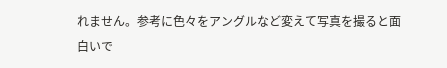れません。参考に色々をアングルなど変えて写真を撮ると面白いで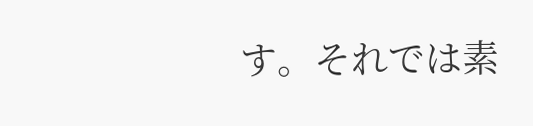す。それでは素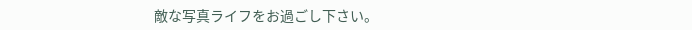敵な写真ライフをお過ごし下さい。